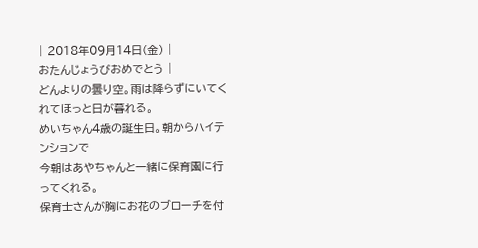| 2018年09月14日(金) |
おたんじょうびおめでとう |
どんよりの曇り空。雨は降らずにいてくれてほっと日が暮れる。
めいちゃん4歳の誕生日。朝からハイテンションで
今朝はあやちゃんと一緒に保育園に行ってくれる。
保育士さんが胸にお花のブローチを付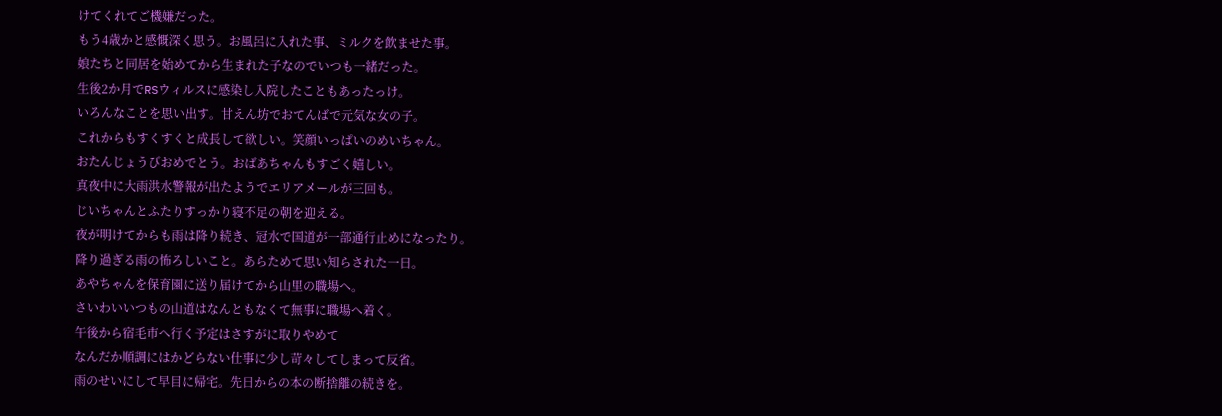けてくれてご機嫌だった。
もう4歳かと感慨深く思う。お風呂に入れた事、ミルクを飲ませた事。
娘たちと同居を始めてから生まれた子なのでいつも一緒だった。
生後2か月でRSウィルスに感染し入院したこともあったっけ。
いろんなことを思い出す。甘えん坊でおてんばで元気な女の子。
これからもすくすくと成長して欲しい。笑顔いっぱいのめいちゃん。
おたんじょうびおめでとう。おばあちゃんもすごく嬉しい。
真夜中に大雨洪水警報が出たようでエリアメールが三回も。
じいちゃんとふたりすっかり寝不足の朝を迎える。
夜が明けてからも雨は降り続き、冠水で国道が一部通行止めになったり。
降り過ぎる雨の怖ろしいこと。あらためて思い知らされた一日。
あやちゃんを保育園に送り届けてから山里の職場へ。
さいわいいつもの山道はなんともなくて無事に職場へ着く。
午後から宿毛市へ行く予定はさすがに取りやめて
なんだか順調にはかどらない仕事に少し苛々してしまって反省。
雨のせいにして早目に帰宅。先日からの本の断捨離の続きを。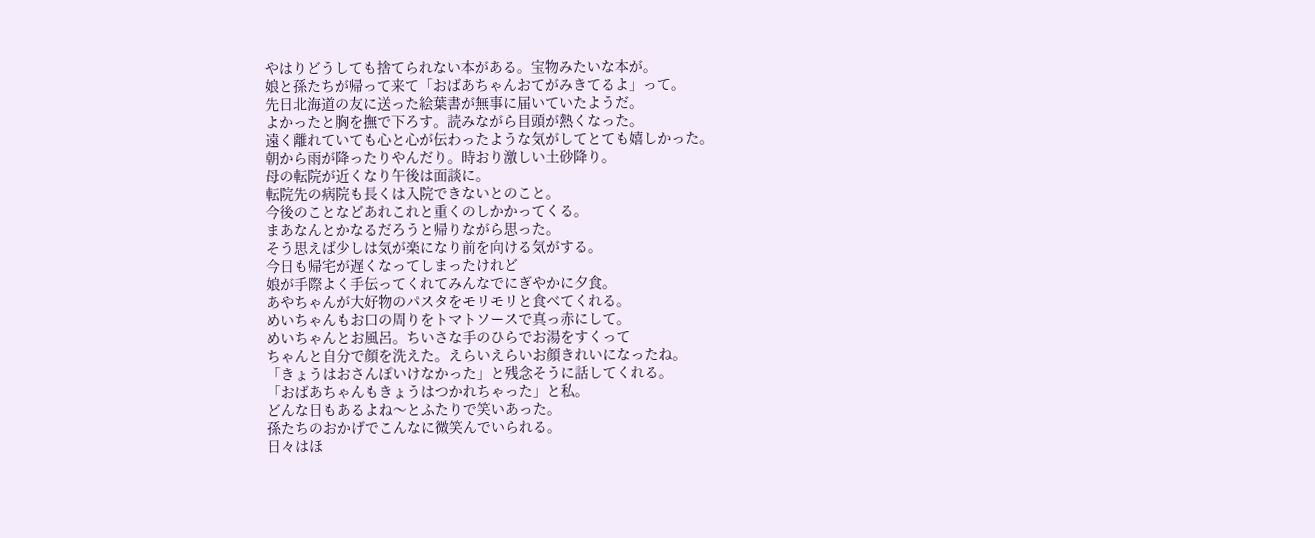やはりどうしても捨てられない本がある。宝物みたいな本が。
娘と孫たちが帰って来て「おばあちゃんおてがみきてるよ」って。
先日北海道の友に送った絵葉書が無事に届いていたようだ。
よかったと胸を撫で下ろす。読みながら目頭が熱くなった。
遠く離れていても心と心が伝わったような気がしてとても嬉しかった。
朝から雨が降ったりやんだり。時おり激しい土砂降り。
母の転院が近くなり午後は面談に。
転院先の病院も長くは入院できないとのこと。
今後のことなどあれこれと重くのしかかってくる。
まあなんとかなるだろうと帰りながら思った。
そう思えば少しは気が楽になり前を向ける気がする。
今日も帰宅が遅くなってしまったけれど
娘が手際よく手伝ってくれてみんなでにぎやかに夕食。
あやちゃんが大好物のパスタをモリモリと食べてくれる。
めいちゃんもお口の周りをトマトソースで真っ赤にして。
めいちゃんとお風呂。ちいさな手のひらでお湯をすくって
ちゃんと自分で顔を洗えた。えらいえらいお顔きれいになったね。
「きょうはおさんぽいけなかった」と残念そうに話してくれる。
「おばあちゃんもきょうはつかれちゃった」と私。
どんな日もあるよね〜とふたりで笑いあった。
孫たちのおかげでこんなに微笑んでいられる。
日々はほ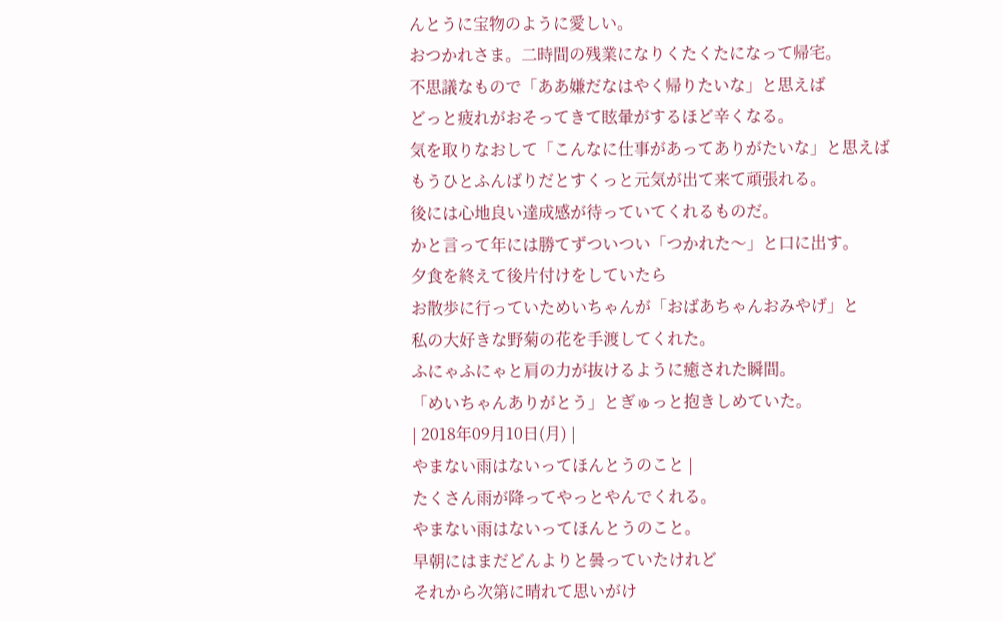んとうに宝物のように愛しい。
おつかれさま。二時間の残業になりくたくたになって帰宅。
不思議なもので「ああ嫌だなはやく帰りたいな」と思えば
どっと疲れがおそってきて眩暈がするほど辛くなる。
気を取りなおして「こんなに仕事があってありがたいな」と思えば
もうひとふんばりだとすくっと元気が出て来て頑張れる。
後には心地良い達成感が待っていてくれるものだ。
かと言って年には勝てずついつい「つかれた〜」と口に出す。
夕食を終えて後片付けをしていたら
お散歩に行っていためいちゃんが「おばあちゃんおみやげ」と
私の大好きな野菊の花を手渡してくれた。
ふにゃふにゃと肩の力が抜けるように癒された瞬間。
「めいちゃんありがとう」とぎゅっと抱きしめていた。
| 2018年09月10日(月) |
やまない雨はないってほんとうのこと |
たくさん雨が降ってやっとやんでくれる。
やまない雨はないってほんとうのこと。
早朝にはまだどんよりと曇っていたけれど
それから次第に晴れて思いがけ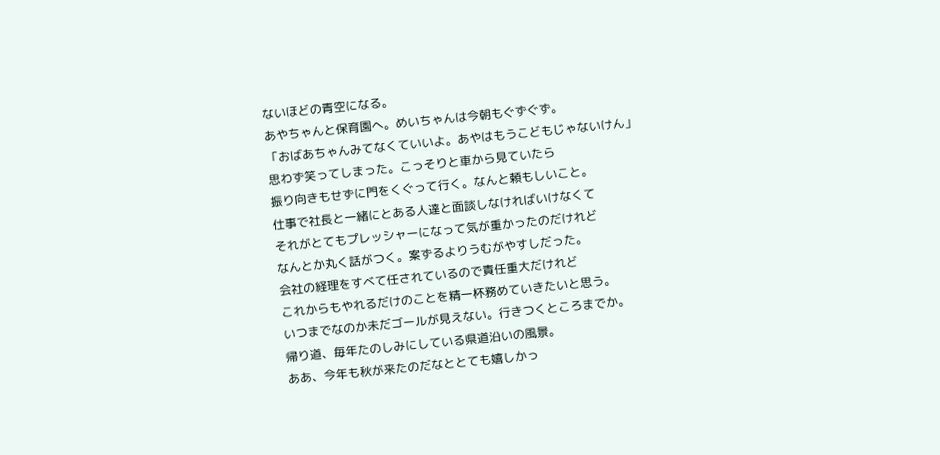ないほどの青空になる。
あやちゃんと保育園へ。めいちゃんは今朝もぐずぐず。
「おばあちゃんみてなくていいよ。あやはもうこどもじゃないけん」
思わず笑ってしまった。こっそりと車から見ていたら
振り向きもせずに門をくぐって行く。なんと頼もしいこと。
仕事で社長と一緒にとある人達と面談しなければいけなくて
それがとてもプレッシャーになって気が重かったのだけれど
なんとか丸く話がつく。案ずるよりうむがやすしだった。
会社の経理をすべて任されているので責任重大だけれど
これからもやれるだけのことを精一杯務めていきたいと思う。
いつまでなのか未だゴールが見えない。行きつくところまでか。
帰り道、毎年たのしみにしている県道沿いの風景。
ああ、今年も秋が来たのだなととても嬉しかっ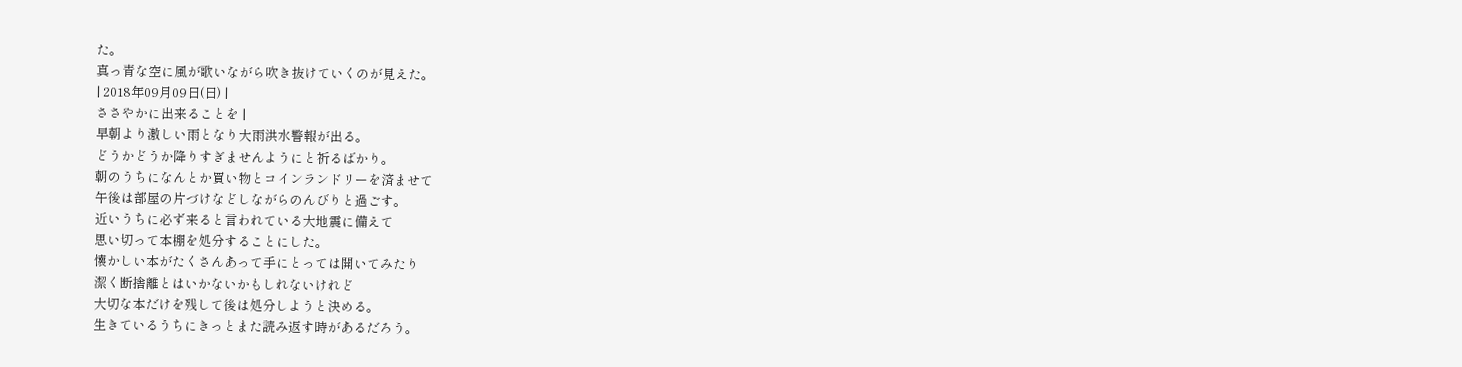た。
真っ青な空に風が歌いながら吹き抜けていくのが見えた。
| 2018年09月09日(日) |
ささやかに出来ることを |
早朝より激しい雨となり大雨洪水警報が出る。
どうかどうか降りすぎませんようにと祈るばかり。
朝のうちになんとか買い物とコインランドリーを済ませて
午後は部屋の片づけなどしながらのんびりと過ごす。
近いうちに必ず来ると言われている大地震に備えて
思い切って本棚を処分することにした。
懐かしい本がたくさんあって手にとっては開いてみたり
潔く断捨離とはいかないかもしれないけれど
大切な本だけを残して後は処分しようと決める。
生きているうちにきっとまた読み返す時があるだろう。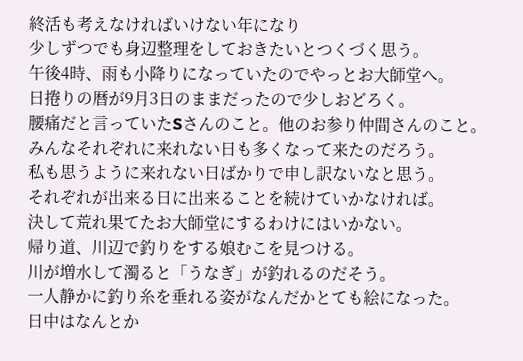終活も考えなければいけない年になり
少しずつでも身辺整理をしておきたいとつくづく思う。
午後4時、雨も小降りになっていたのでやっとお大師堂へ。
日捲りの暦が9月3日のままだったので少しおどろく。
腰痛だと言っていたSさんのこと。他のお参り仲間さんのこと。
みんなそれぞれに来れない日も多くなって来たのだろう。
私も思うように来れない日ばかりで申し訳ないなと思う。
それぞれが出来る日に出来ることを続けていかなければ。
決して荒れ果てたお大師堂にするわけにはいかない。
帰り道、川辺で釣りをする娘むこを見つける。
川が増水して濁ると「うなぎ」が釣れるのだそう。
一人静かに釣り糸を垂れる姿がなんだかとても絵になった。
日中はなんとか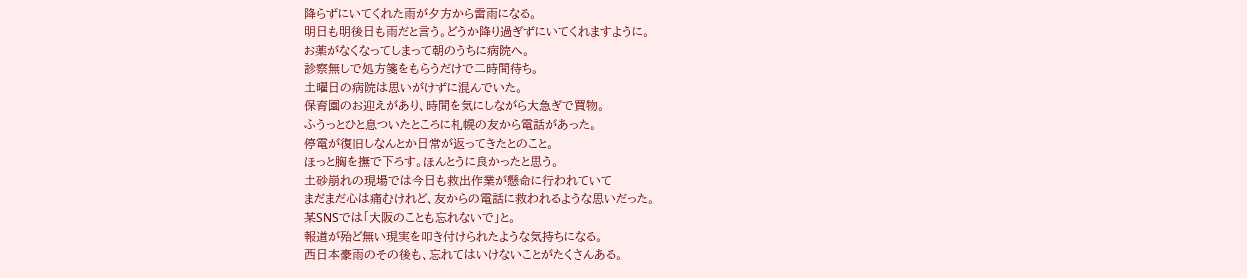降らずにいてくれた雨が夕方から雷雨になる。
明日も明後日も雨だと言う。どうか降り過ぎずにいてくれますように。
お薬がなくなってしまって朝のうちに病院へ。
診察無しで処方箋をもらうだけで二時間待ち。
土曜日の病院は思いがけずに混んでいた。
保育園のお迎えがあり、時間を気にしながら大急ぎで買物。
ふうっとひと息ついたところに札幌の友から電話があった。
停電が復旧しなんとか日常が返ってきたとのこと。
ほっと胸を撫で下ろす。ほんとうに良かったと思う。
土砂崩れの現場では今日も救出作業が懸命に行われていて
まだまだ心は痛むけれど、友からの電話に救われるような思いだった。
某SNSでは「大阪のことも忘れないで」と。
報道が殆ど無い現実を叩き付けられたような気持ちになる。
西日本豪雨のその後も、忘れてはいけないことがたくさんある。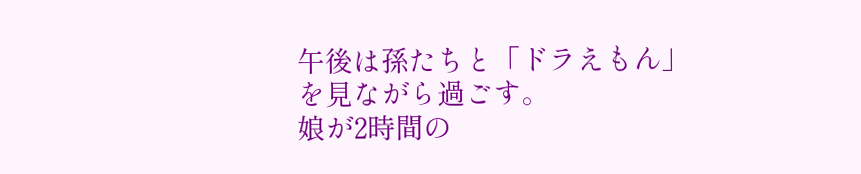午後は孫たちと「ドラえもん」を見ながら過ごす。
娘が2時間の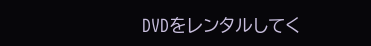DVDをレンタルしてく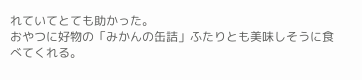れていてとても助かった。
おやつに好物の「みかんの缶詰」ふたりとも美味しそうに食べてくれる。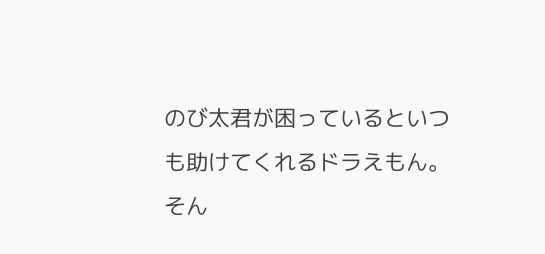のび太君が困っているといつも助けてくれるドラえもん。
そん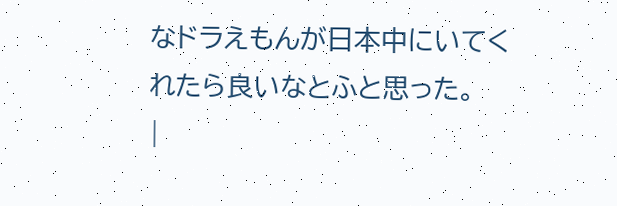なドラえもんが日本中にいてくれたら良いなとふと思った。
|